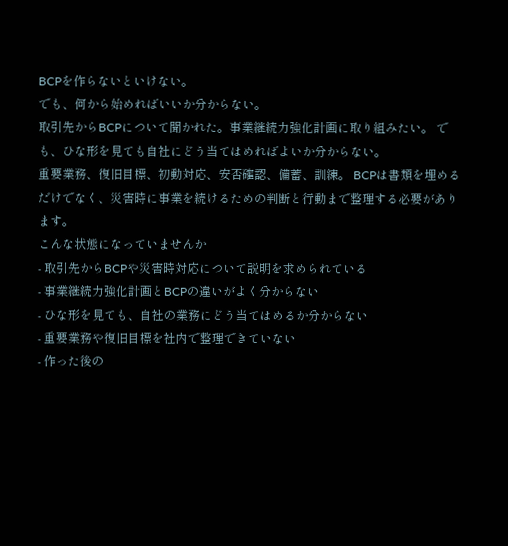BCPを作らないといけない。
でも、何から始めればいいか分からない。
取引先からBCPについて聞かれた。事業継続力強化計画に取り組みたい。 でも、ひな形を見ても自社にどう当てはめればよいか分からない。
重要業務、復旧目標、初動対応、安否確認、備蓄、訓練。 BCPは書類を埋めるだけでなく、災害時に事業を続けるための判断と行動まで整理する必要があります。
こんな状態になっていませんか
- 取引先からBCPや災害時対応について説明を求められている
- 事業継続力強化計画とBCPの違いがよく分からない
- ひな形を見ても、自社の業務にどう当てはめるか分からない
- 重要業務や復旧目標を社内で整理できていない
- 作った後の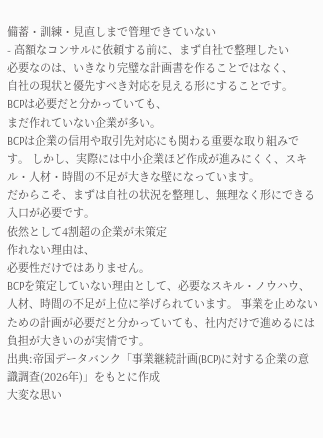備蓄・訓練・見直しまで管理できていない
- 高額なコンサルに依頼する前に、まず自社で整理したい
必要なのは、いきなり完璧な計画書を作ることではなく、
自社の現状と優先すべき対応を見える形にすることです。
BCPは必要だと分かっていても、
まだ作れていない企業が多い。
BCPは企業の信用や取引先対応にも関わる重要な取り組みです。 しかし、実際には中小企業ほど作成が進みにくく、スキル・人材・時間の不足が大きな壁になっています。
だからこそ、まずは自社の状況を整理し、無理なく形にできる入口が必要です。
依然として4割超の企業が未策定
作れない理由は、
必要性だけではありません。
BCPを策定していない理由として、必要なスキル・ノウハウ、人材、時間の不足が上位に挙げられています。 事業を止めないための計画が必要だと分かっていても、社内だけで進めるには負担が大きいのが実情です。
出典:帝国データバンク「事業継続計画(BCP)に対する企業の意識調査(2026年)」をもとに作成
大変な思い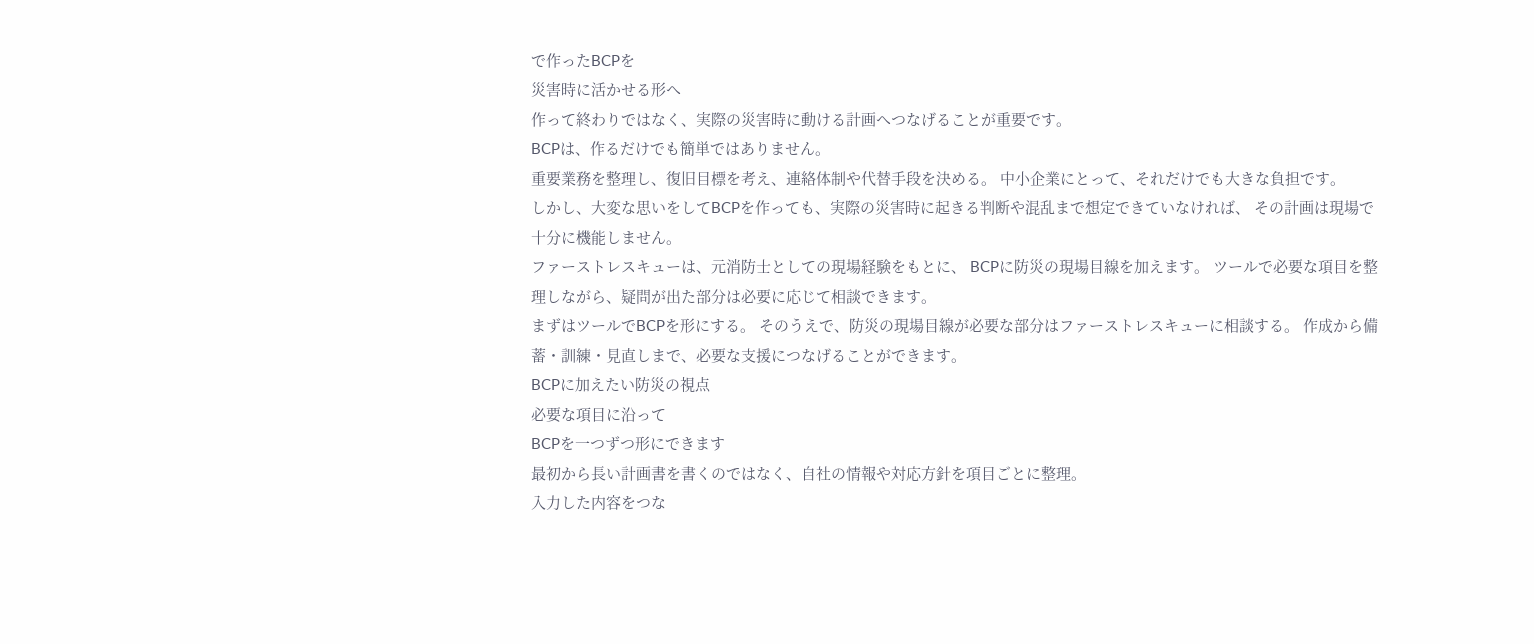で作ったBCPを
災害時に活かせる形へ
作って終わりではなく、実際の災害時に動ける計画へつなげることが重要です。
BCPは、作るだけでも簡単ではありません。
重要業務を整理し、復旧目標を考え、連絡体制や代替手段を決める。 中小企業にとって、それだけでも大きな負担です。
しかし、大変な思いをしてBCPを作っても、実際の災害時に起きる判断や混乱まで想定できていなければ、 その計画は現場で十分に機能しません。
ファーストレスキューは、元消防士としての現場経験をもとに、 BCPに防災の現場目線を加えます。 ツールで必要な項目を整理しながら、疑問が出た部分は必要に応じて相談できます。
まずはツールでBCPを形にする。 そのうえで、防災の現場目線が必要な部分はファーストレスキューに相談する。 作成から備蓄・訓練・見直しまで、必要な支援につなげることができます。
BCPに加えたい防災の視点
必要な項目に沿って
BCPを一つずつ形にできます
最初から長い計画書を書くのではなく、自社の情報や対応方針を項目ごとに整理。
入力した内容をつな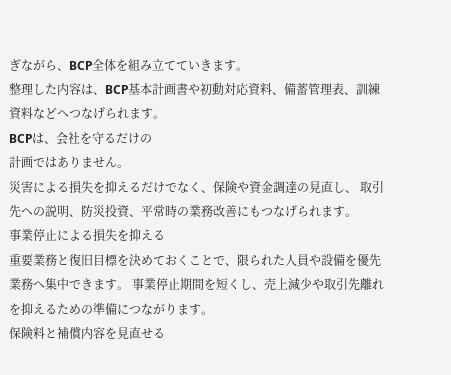ぎながら、BCP全体を組み立てていきます。
整理した内容は、BCP基本計画書や初動対応資料、備蓄管理表、訓練資料などへつなげられます。
BCPは、会社を守るだけの
計画ではありません。
災害による損失を抑えるだけでなく、保険や資金調達の見直し、 取引先への説明、防災投資、平常時の業務改善にもつなげられます。
事業停止による損失を抑える
重要業務と復旧目標を決めておくことで、限られた人員や設備を優先業務へ集中できます。 事業停止期間を短くし、売上減少や取引先離れを抑えるための準備につながります。
保険料と補償内容を見直せる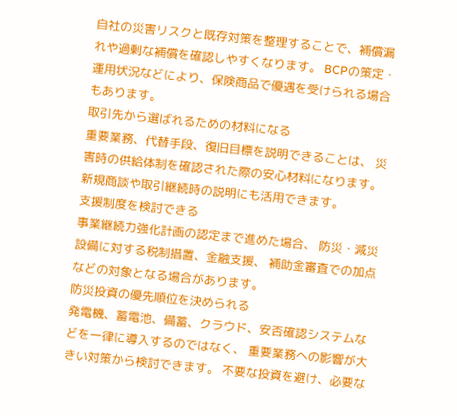自社の災害リスクと既存対策を整理することで、補償漏れや過剰な補償を確認しやすくなります。 BCPの策定・運用状況などにより、保険商品で優遇を受けられる場合もあります。
取引先から選ばれるための材料になる
重要業務、代替手段、復旧目標を説明できることは、 災害時の供給体制を確認された際の安心材料になります。 新規商談や取引継続時の説明にも活用できます。
支援制度を検討できる
事業継続力強化計画の認定まで進めた場合、 防災・減災設備に対する税制措置、金融支援、 補助金審査での加点などの対象となる場合があります。
防災投資の優先順位を決められる
発電機、蓄電池、備蓄、クラウド、安否確認システムなどを一律に導入するのではなく、 重要業務への影響が大きい対策から検討できます。 不要な投資を避け、必要な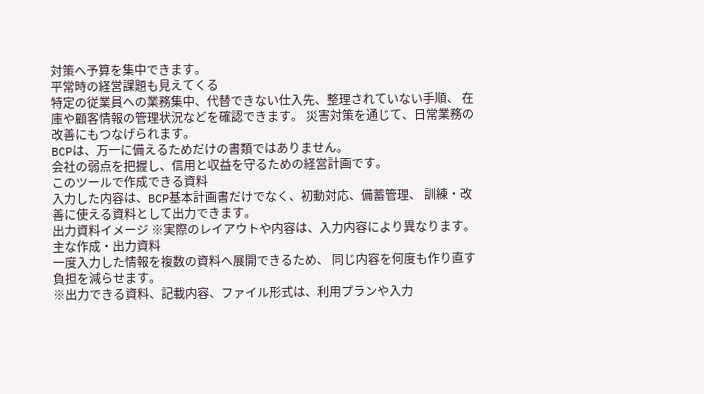対策へ予算を集中できます。
平常時の経営課題も見えてくる
特定の従業員への業務集中、代替できない仕入先、整理されていない手順、 在庫や顧客情報の管理状況などを確認できます。 災害対策を通じて、日常業務の改善にもつなげられます。
BCPは、万一に備えるためだけの書類ではありません。
会社の弱点を把握し、信用と収益を守るための経営計画です。
このツールで作成できる資料
入力した内容は、BCP基本計画書だけでなく、初動対応、備蓄管理、 訓練・改善に使える資料として出力できます。
出力資料イメージ ※実際のレイアウトや内容は、入力内容により異なります。
主な作成・出力資料
一度入力した情報を複数の資料へ展開できるため、 同じ内容を何度も作り直す負担を減らせます。
※出力できる資料、記載内容、ファイル形式は、利用プランや入力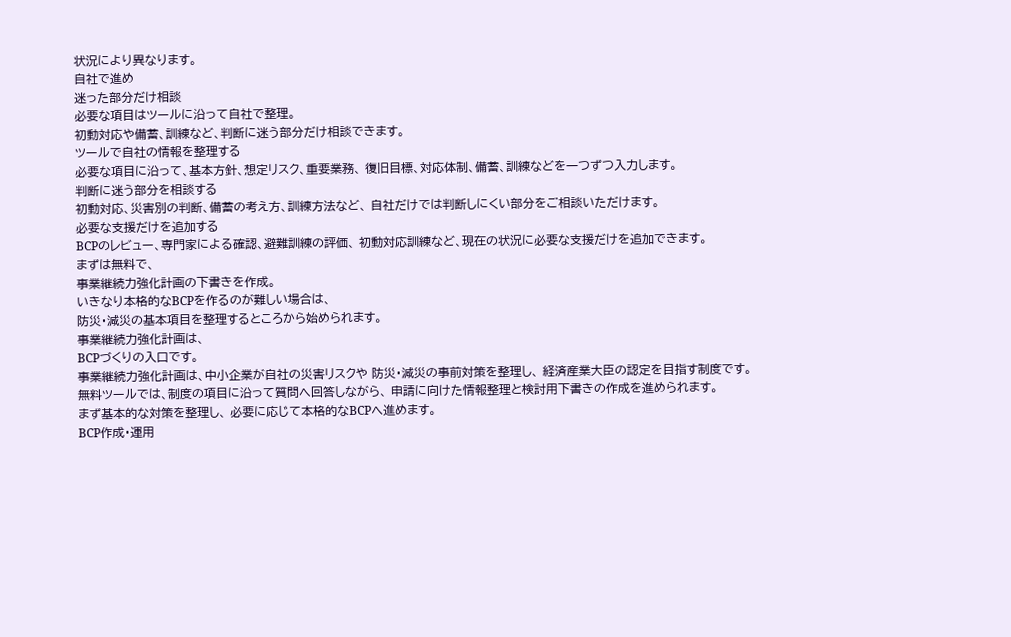状況により異なります。
自社で進め
迷った部分だけ相談
必要な項目はツールに沿って自社で整理。
初動対応や備蓄、訓練など、判断に迷う部分だけ相談できます。
ツールで自社の情報を整理する
必要な項目に沿って、基本方針、想定リスク、重要業務、 復旧目標、対応体制、備蓄、訓練などを一つずつ入力します。
判断に迷う部分を相談する
初動対応、災害別の判断、備蓄の考え方、訓練方法など、 自社だけでは判断しにくい部分をご相談いただけます。
必要な支援だけを追加する
BCPのレビュー、専門家による確認、避難訓練の評価、 初動対応訓練など、現在の状況に必要な支援だけを追加できます。
まずは無料で、
事業継続力強化計画の下書きを作成。
いきなり本格的なBCPを作るのが難しい場合は、
防災・減災の基本項目を整理するところから始められます。
事業継続力強化計画は、
BCPづくりの入口です。
事業継続力強化計画は、中小企業が自社の災害リスクや 防災・減災の事前対策を整理し、 経済産業大臣の認定を目指す制度です。
無料ツールでは、制度の項目に沿って質問へ回答しながら、 申請に向けた情報整理と検討用下書きの作成を進められます。
まず基本的な対策を整理し、 必要に応じて本格的なBCPへ進めます。
BCP作成・運用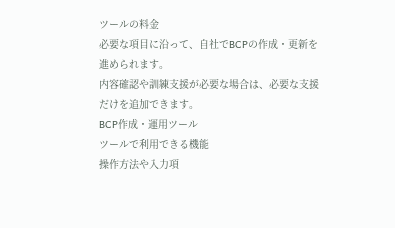ツールの料金
必要な項目に沿って、自社でBCPの作成・更新を進められます。
内容確認や訓練支援が必要な場合は、必要な支援だけを追加できます。
BCP作成・運用ツール
ツールで利用できる機能
操作方法や入力項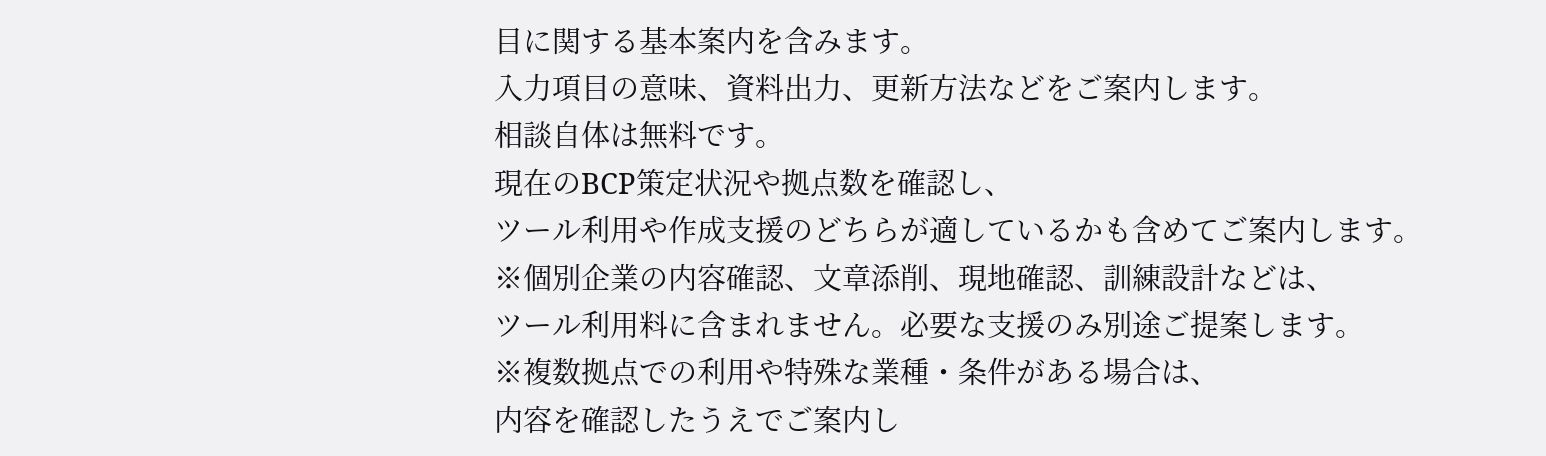目に関する基本案内を含みます。
入力項目の意味、資料出力、更新方法などをご案内します。
相談自体は無料です。
現在のBCP策定状況や拠点数を確認し、
ツール利用や作成支援のどちらが適しているかも含めてご案内します。
※個別企業の内容確認、文章添削、現地確認、訓練設計などは、
ツール利用料に含まれません。必要な支援のみ別途ご提案します。
※複数拠点での利用や特殊な業種・条件がある場合は、
内容を確認したうえでご案内し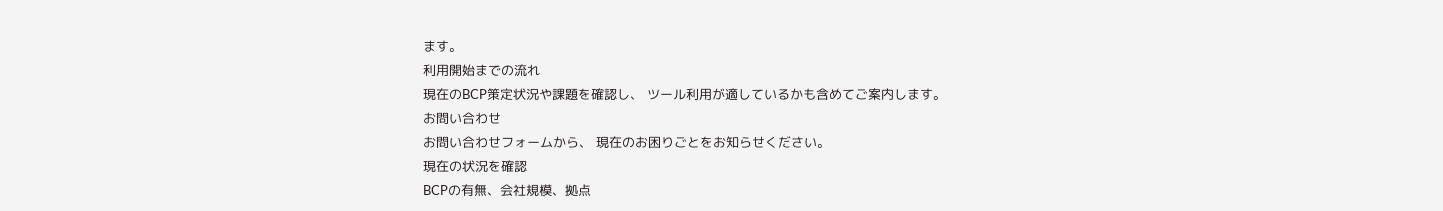ます。
利用開始までの流れ
現在のBCP策定状況や課題を確認し、 ツール利用が適しているかも含めてご案内します。
お問い合わせ
お問い合わせフォームから、 現在のお困りごとをお知らせください。
現在の状況を確認
BCPの有無、会社規模、拠点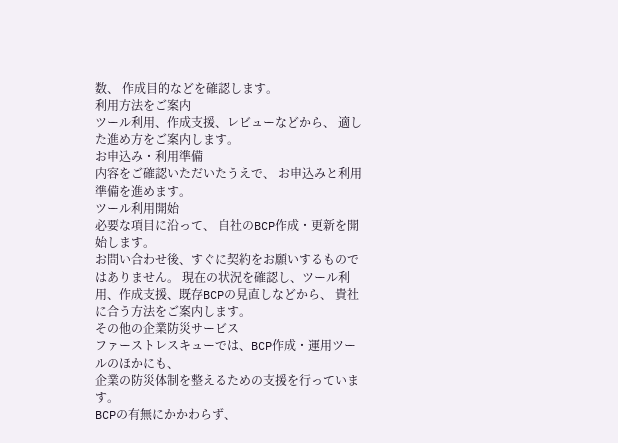数、 作成目的などを確認します。
利用方法をご案内
ツール利用、作成支援、レビューなどから、 適した進め方をご案内します。
お申込み・利用準備
内容をご確認いただいたうえで、 お申込みと利用準備を進めます。
ツール利用開始
必要な項目に沿って、 自社のBCP作成・更新を開始します。
お問い合わせ後、すぐに契約をお願いするものではありません。 現在の状況を確認し、ツール利用、作成支援、既存BCPの見直しなどから、 貴社に合う方法をご案内します。
その他の企業防災サービス
ファーストレスキューでは、BCP作成・運用ツールのほかにも、
企業の防災体制を整えるための支援を行っています。
BCPの有無にかかわらず、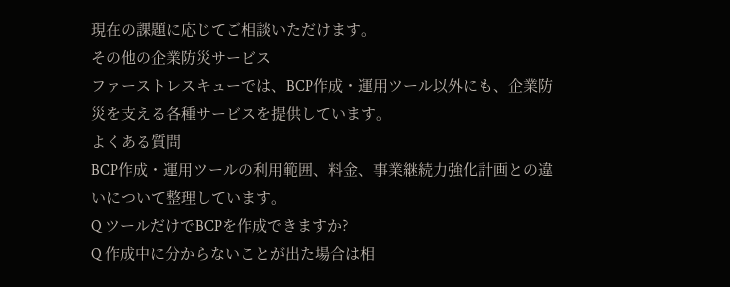現在の課題に応じてご相談いただけます。
その他の企業防災サービス
ファーストレスキューでは、BCP作成・運用ツール以外にも、企業防災を支える各種サービスを提供しています。
よくある質問
BCP作成・運用ツールの利用範囲、料金、事業継続力強化計画との違いについて整理しています。
Q ツールだけでBCPを作成できますか?
Q 作成中に分からないことが出た場合は相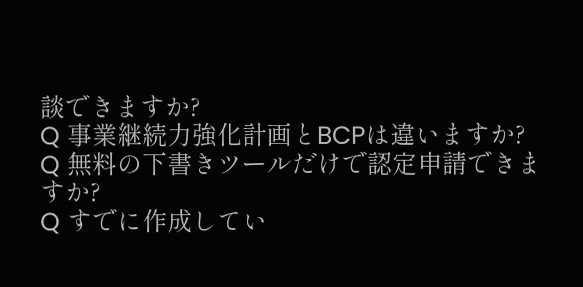談できますか?
Q 事業継続力強化計画とBCPは違いますか?
Q 無料の下書きツールだけで認定申請できますか?
Q すでに作成してい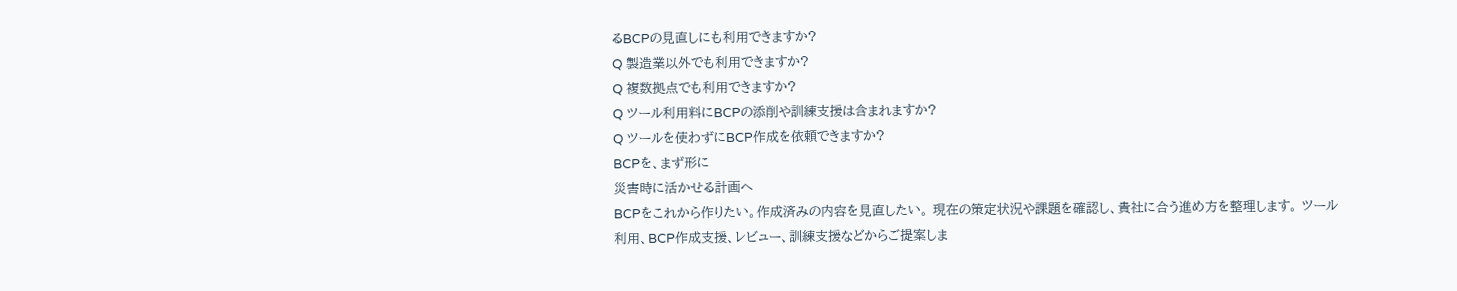るBCPの見直しにも利用できますか?
Q 製造業以外でも利用できますか?
Q 複数拠点でも利用できますか?
Q ツール利用料にBCPの添削や訓練支援は含まれますか?
Q ツールを使わずにBCP作成を依頼できますか?
BCPを、まず形に
災害時に活かせる計画へ
BCPをこれから作りたい。作成済みの内容を見直したい。 現在の策定状況や課題を確認し、貴社に合う進め方を整理します。 ツール利用、BCP作成支援、レビュー、訓練支援などからご提案しま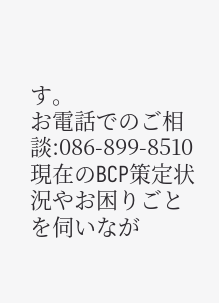す。
お電話でのご相談:086-899-8510
現在のBCP策定状況やお困りごとを伺いなが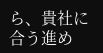ら、貴社に合う進め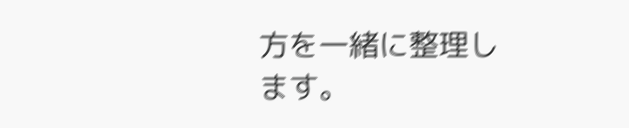方を一緒に整理します。